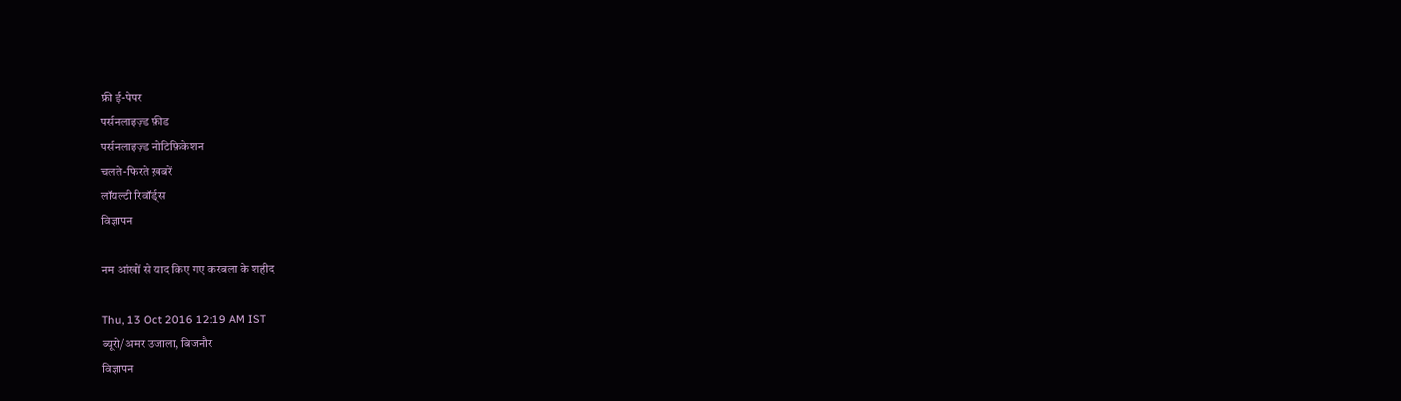फ्री ई-पेपर
पर्सनलाइज़्ड फ़ीड
पर्सनलाइज़्ड नोटिफ़िकेशन
चलते-फिरते ख़बरें
लॉयल्टी रिवॉर्ड्स
विज्ञापन

नम आंखों से याद किए गए करबला के शहीद

Thu, 13 Oct 2016 12:19 AM IST
ब्यूरो/अमर उजाला, बिजनौर
विज्ञापन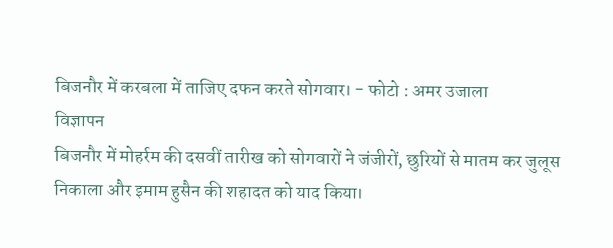बिजनौर में करबला में ताजिए दफन करते सोगवार। - फोटो : अमर उजाला
विज्ञापन
बिजनौर में मोहर्रम की दसवीं तारीख को सोगवारों ने जंजीरों, छुरियों से मातम कर जुलूस निकाला और इमाम हुसैन की शहादत को याद किया।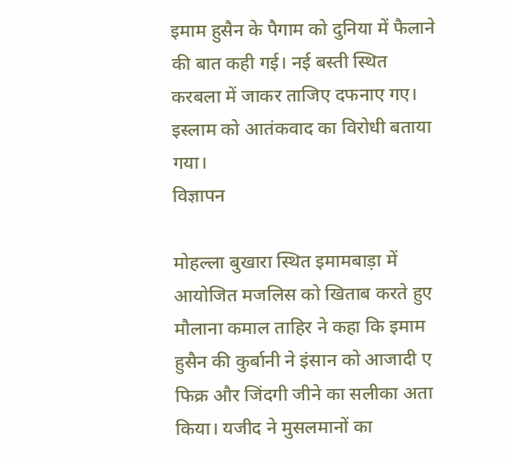इमाम हुसैन के पैगाम को दुनिया में फैलाने की बात कही गई। नई बस्ती स्थित करबला में जाकर ताजिए दफनाए गए। इस्लाम को आतंकवाद का विरोधी बताया गया।
विज्ञापन

मोहल्ला बुखारा स्थित इमामबाड़ा में आयोजित मजलिस को खिताब करते हुए मौलाना कमाल ताहिर ने कहा कि इमाम हुसैन की कुर्बानी ने इंसान को आजादी ए फिक्र और जिंदगी जीने का सलीका अता किया। यजीद ने मुसलमानों का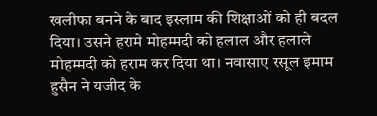खलीफा बनने के बाद इस्लाम की शिक्षाओं को ही बदल दिया। उसने हरामे मोहम्मदी को हलाल और हलाले मोहम्मदी को हराम कर दिया था। नवासाए रसूल इमाम हुसैन ने यजीद के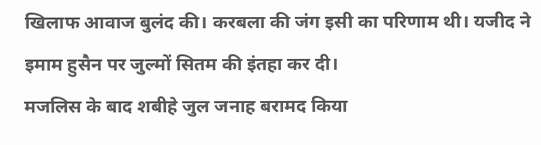खिलाफ आवाज बुलंद की। करबला की जंग इसी का परिणाम थी। यजीद ने इमाम हुसैन पर जुल्मों सितम की इंतहा कर दी।
मजलिस के बाद शबीहे जुल जनाह बरामद किया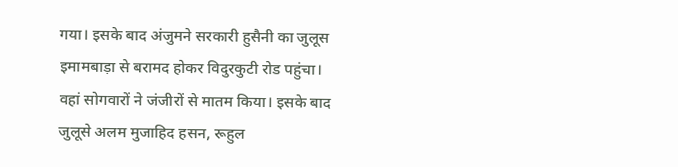गया। इसके बाद अंजुमने सरकारी हुसैनी का जुलूस इमामबाड़ा से बरामद होकर विदुरकुटी रोड पहुंचा। वहां सोगवारों ने जंजीरों से मातम किया। इसके बाद जुलूसे अलम मुजाहिद हसन, रूहुल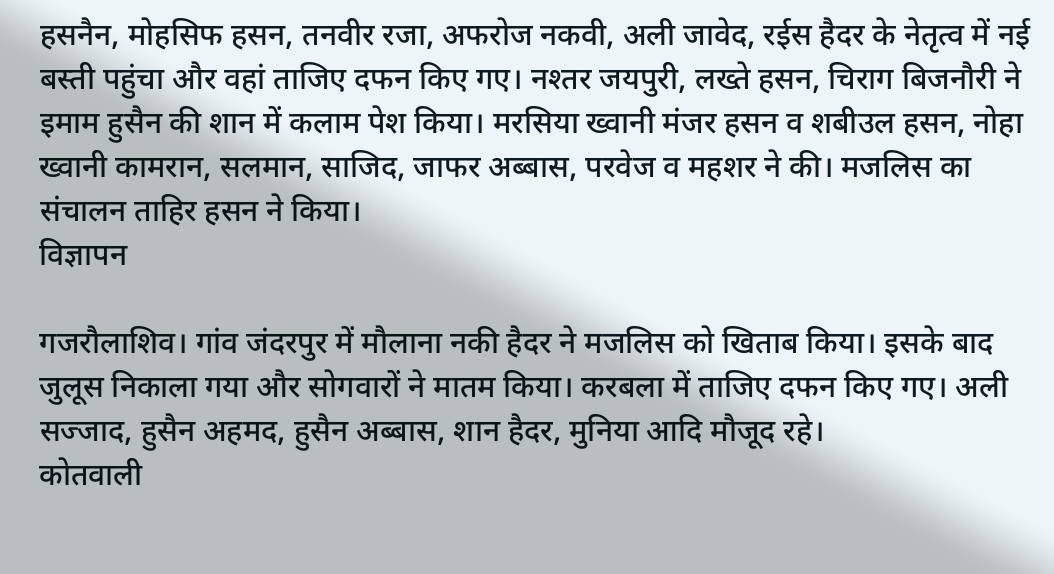हसनैन, मोहसिफ हसन, तनवीर रजा, अफरोज नकवी, अली जावेद, रईस हैदर के नेतृत्व में नई बस्ती पहुंचा और वहां ताजिए दफन किए गए। नश्तर जयपुरी, लख्ते हसन, चिराग बिजनौरी ने इमाम हुसैन की शान में कलाम पेश किया। मरसिया ख्वानी मंजर हसन व शबीउल हसन, नोहा ख्वानी कामरान, सलमान, साजिद, जाफर अब्बास, परवेज व महशर ने की। मजलिस का संचालन ताहिर हसन ने किया।
विज्ञापन

गजरौलाशिव। गांव जंदरपुर में मौलाना नकी हैदर ने मजलिस को खिताब किया। इसके बाद जुलूस निकाला गया और सोगवारों ने मातम किया। करबला में ताजिए दफन किए गए। अली सज्जाद, हुसैन अहमद, हुसैन अब्बास, शान हैदर, मुनिया आदि मौजूद रहे।
कोतवाली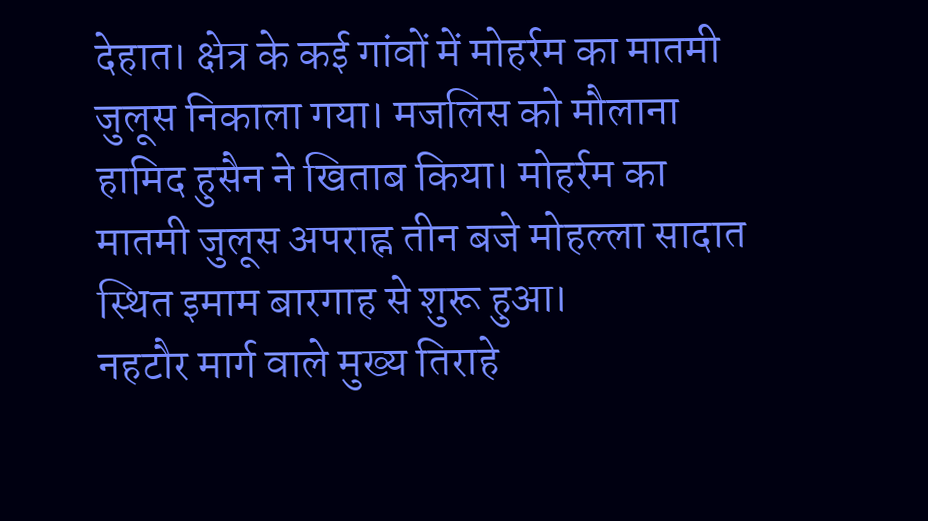देहात। क्षेत्र के कई गांवों में मोहर्रम का मातमी जुलूस निकाला गया। मजलिस को मौलाना हामिद हुसैन ने खिताब किया। मोहर्रम का मातमी जुलूस अपराह्न तीन बजे मोहल्ला सादात स्थित इमाम बारगाह से शुरू हुआ।
नहटौर मार्ग वाले मुख्य तिराहे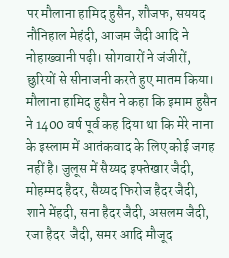पर मौलाना हामिद हुसैन, शौजफ, सययद नौनिहाल मेहंदी, आजम जैदी आदि ने नोहाख्वानी पढ़ी। सोगवारों ने जंजीरों, छुरियों से सीनाजनी करते हुए मातम किया। मौलाना हामिद हुसैन ने कहा कि इमाम हुसैन ने 1400 वर्ष पूर्व कह दिया था कि मेरे नाना के इस्लाम में आतंकवाद के लिए कोई जगह        नहीं है। जुलूस में सैय्यद इफ्तेखार जैदी, मोहम्मद हैदर, सैय्यद फिरोज हैदर जैदी, शाने मेंहदी, सना हैदर जैदी, असलम जैदी, रजा हैदर  जैदी, समर आदि मौजूद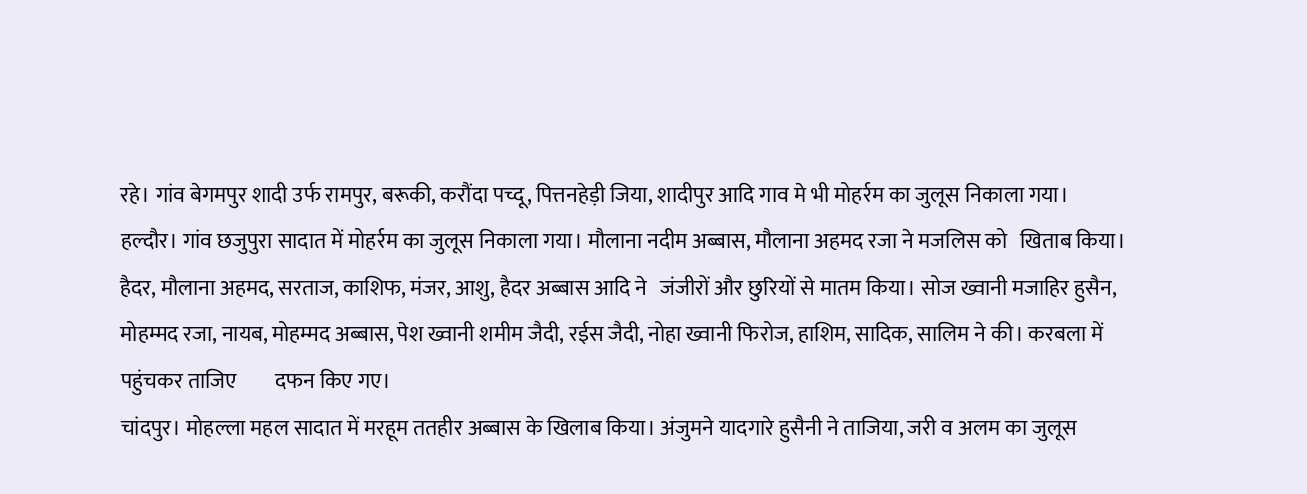रहे। गांव बेगमपुर शादी उर्फ रामपुर, बरूकी, करौंदा पच्दू, पित्तनहेड़ी जिया, शादीपुर आदि गाव मे भी मोहर्रम का जुलूस निकाला गया।
हल्दौर। गांव छजुपुरा सादात में मोहर्रम का जुलूस निकाला गया। मौलाना नदीम अब्बास, मौलाना अहमद रजा ने मजलिस को   खिताब किया। हैदर, मौलाना अहमद, सरताज, काशिफ, मंजर, आशु, हैदर अब्बास आदि ने   जंजीरों और छुरियों से मातम किया। सोज ख्वानी मजाहिर हुसैन, मोहम्मद रजा, नायब, मोहम्मद अब्बास, पेश ख्वानी शमीम जैदी, रईस जैदी, नोहा ख्वानी फिरोज, हाशिम, सादिक, सालिम ने की। करबला में पहुंचकर ताजिए         दफन किए गए।
चांदपुर। मोहल्ला महल सादात में मरहूम ततहीर अब्बास के खिलाब किया। अंजुमने यादगारे हुसैनी ने ताजिया, जरी व अलम का जुलूस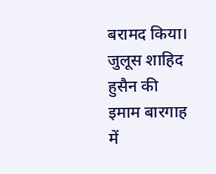बरामद किया। जुलूस शाहिद हुसैन की इमाम बारगाह में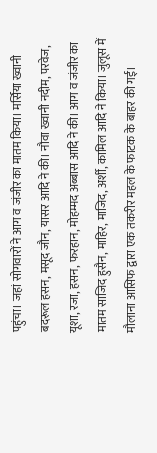पहुंचा। जहां सोगवारों ने आग व जंजीर का मातम किया। मर्सिया ख्वानी बदरूल हसन, मसूद जौन, यासर आदि ने की। नौवा ख्वानी नदीम, परवेज, यूशा, रजा, हसन, फरहान, मोहम्मद अब्बास आदि ने की। आग व जंजीर का मातम साजिद हुसैन, माहिर, माजिद, अर्शी, कामिल आदि ने किया। जुलूस में मौलाना आसिफ द्वारा एक तकरीर महल के फाटक के बाहर की गई।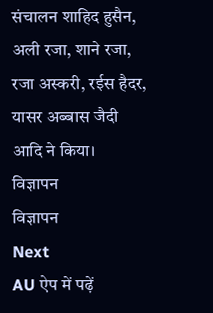संचालन शाहिद हुसैन, अली रजा, शाने रजा, रजा अस्करी, रईस हैदर, यासर अब्बास जैदी आदि ने किया।
विज्ञापन
विज्ञापन
Next
AU ऐप में पढ़ें